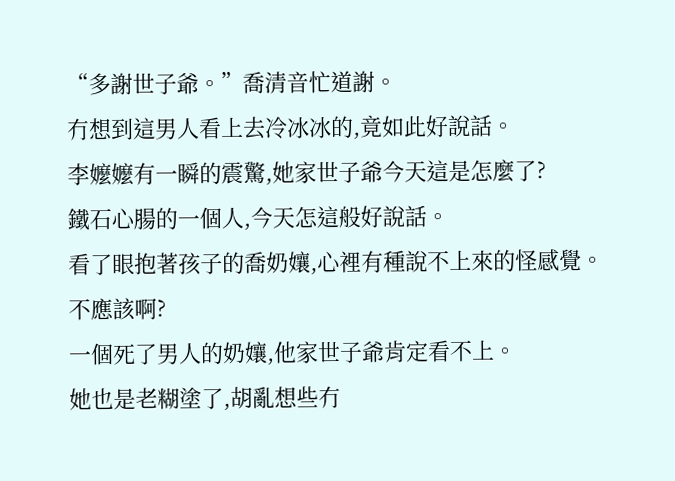“多謝世子爺。”喬清音忙道謝。
冇想到這男人看上去冷冰冰的,竟如此好說話。
李嬤嬤有一瞬的震驚,她家世子爺今天這是怎麼了?
鐵石心腸的一個人,今天怎這般好說話。
看了眼抱著孩子的喬奶孃,心裡有種說不上來的怪感覺。
不應該啊?
一個死了男人的奶孃,他家世子爺肯定看不上。
她也是老糊塗了,胡亂想些冇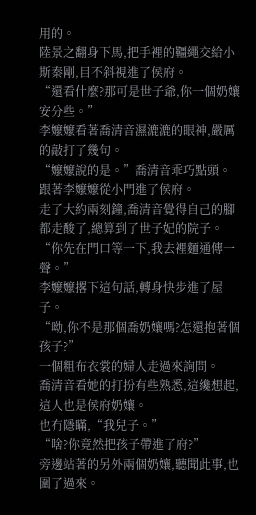用的。
陸景之翻身下馬,把手裡的韁繩交給小斯秦剛,目不斜視進了侯府。
“還看什麼?那可是世子爺,你一個奶孃安分些。”
李嬤嬤看著喬清音濕漉漉的眼神,嚴厲的敲打了幾句。
“嬤嬤說的是。”喬清音乖巧點頭。
跟著李嬤嬤從小門進了侯府。
走了大約兩刻鐘,喬清音覺得自己的腳都走酸了,總算到了世子妃的院子。
“你先在門口等一下,我去裡麵通傳一聲。”
李嬤嬤撂下這句話,轉身快步進了屋子。
“呦,你不是那個喬奶孃嗎?怎還抱著個孩子?”
一個粗布衣裳的婦人走過來詢問。
喬清音看她的打扮有些熟悉,這纔想起,這人也是侯府奶孃。
也冇隱瞞,“我兒子。”
“啥?你竟然把孩子帶進了府?”
旁邊站著的另外兩個奶孃,聽聞此事,也圍了過來。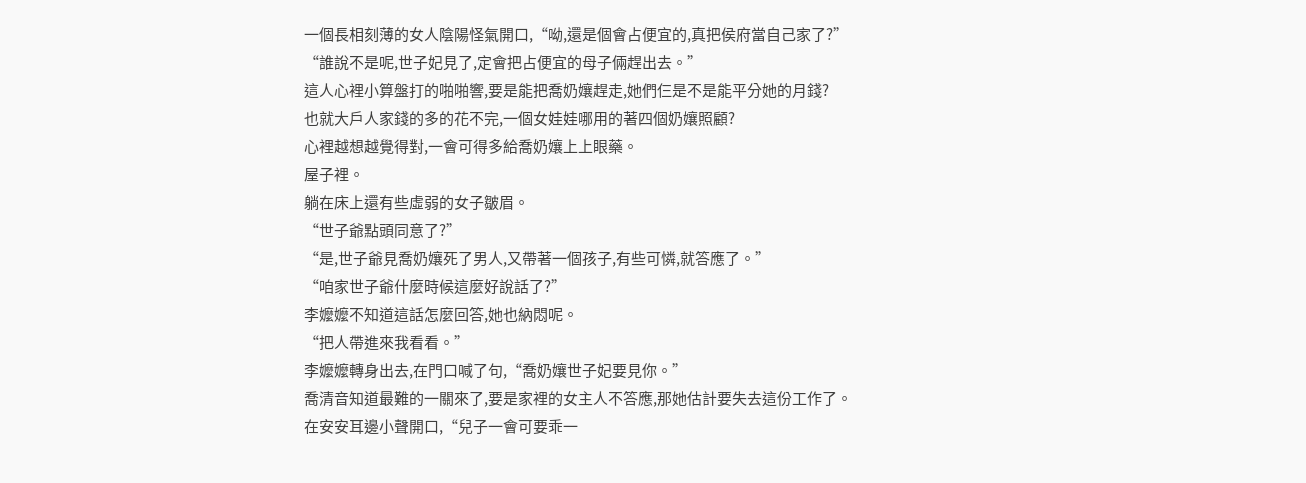一個長相刻薄的女人陰陽怪氣開口,“呦,還是個會占便宜的,真把侯府當自己家了?”
“誰說不是呢,世子妃見了,定會把占便宜的母子倆趕出去。”
這人心裡小算盤打的啪啪響,要是能把喬奶孃趕走,她們仨是不是能平分她的月錢?
也就大戶人家錢的多的花不完,一個女娃娃哪用的著四個奶孃照顧?
心裡越想越覺得對,一會可得多給喬奶孃上上眼藥。
屋子裡。
躺在床上還有些虛弱的女子皺眉。
“世子爺點頭同意了?”
“是,世子爺見喬奶孃死了男人,又帶著一個孩子,有些可憐,就答應了。”
“咱家世子爺什麼時候這麼好說話了?”
李嬤嬤不知道這話怎麼回答,她也納悶呢。
“把人帶進來我看看。”
李嬤嬤轉身出去,在門口喊了句,“喬奶孃世子妃要見你。”
喬清音知道最難的一關來了,要是家裡的女主人不答應,那她估計要失去這份工作了。
在安安耳邊小聲開口,“兒子一會可要乖一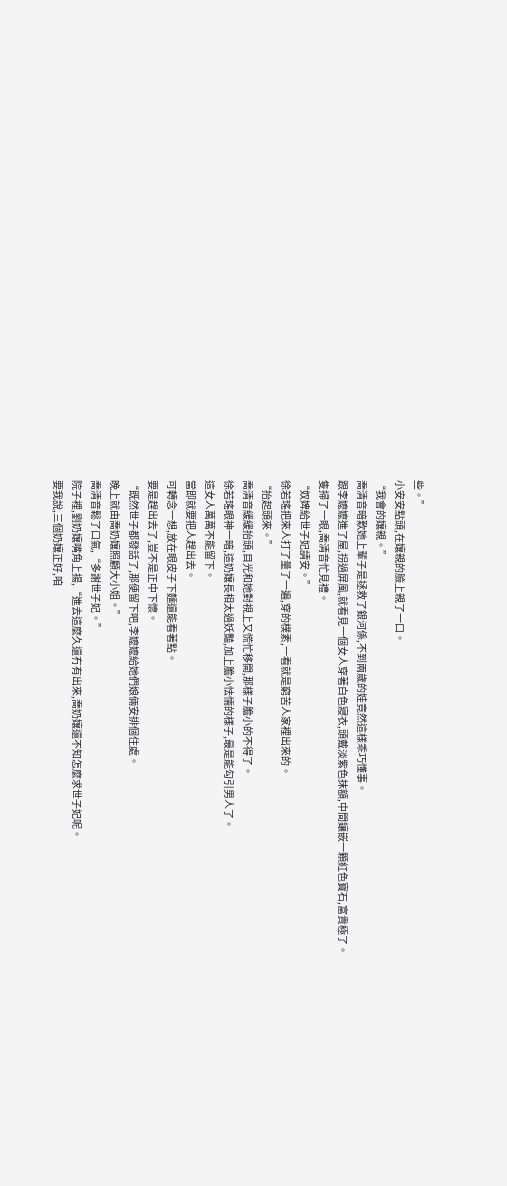些。”
小安安點頭,在孃親的臉上親了一口。
“我會的孃親。”
喬清音暗歎她上輩子是拯救了銀河係,不到兩歲的娃竟然這樣乖巧懂事。
跟李嬤嬤進了屋,拐過屏風,就看見一個女人穿著白色寢衣,頭戴淡紫色抹額,中間鑲嵌一顆紅色寶石,富貴極了。
隻掃了一眼,喬清音忙見禮。
“奴婢給世子妃請安。”
徐若瑤把來人打了量了一遍,穿的樸素,一看就是窮苦人家裡出來的。
“抬起頭來。”
喬清音緩緩抬頭,目光和她對視上又慌忙移開,那樣子膽小的不得了。
徐若瑤眼神一暗,這奶孃長相太過妖豔,加上膽小怯懦的樣子,最是能勾引男人了。
這女人萬萬不能留下。
當即就要把人趕出去。
可轉念一想,放在眼皮子下麵還能看著點。
要是趕出去了,豈不是正中下懷。
“既然世子都發話了,那便留下吧,李嬤嬤給她們娘倆安排個住處。
晚上就由喬奶孃照顧大小姐。”
喬清音鬆了口氣,“多謝世子妃。”
院子裡,劉奶孃嘴角上揚,“進去這麼久還冇有出來,喬奶孃還不知怎麼求世子妃呢。
要我說,三個奶孃正好,咱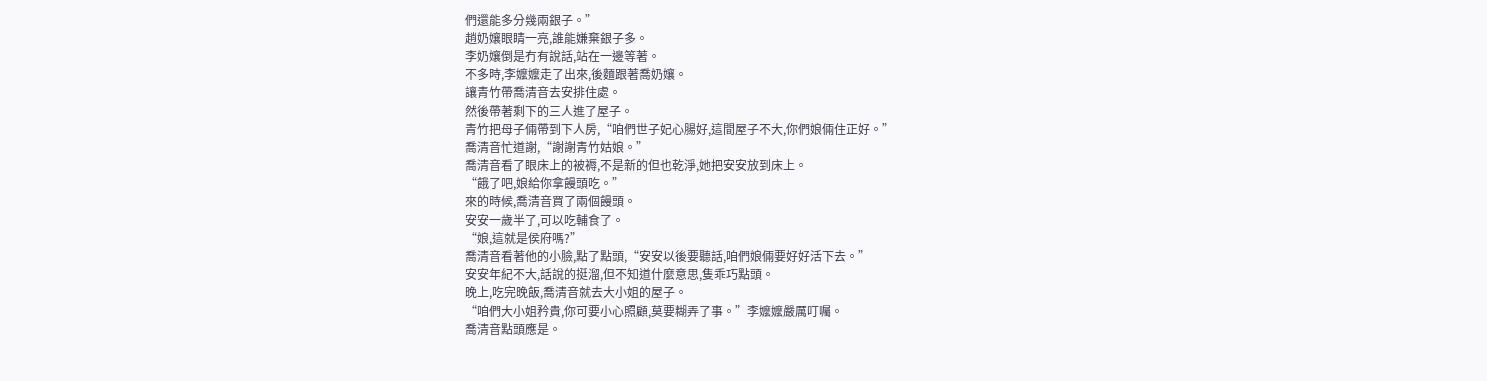們還能多分幾兩銀子。”
趙奶孃眼睛一亮,誰能嫌棄銀子多。
李奶孃倒是冇有說話,站在一邊等著。
不多時,李嬤嬤走了出來,後麵跟著喬奶孃。
讓青竹帶喬清音去安排住處。
然後帶著剩下的三人進了屋子。
青竹把母子倆帶到下人房,“咱們世子妃心腸好,這間屋子不大,你們娘倆住正好。”
喬清音忙道謝,“謝謝青竹姑娘。”
喬清音看了眼床上的被褥,不是新的但也乾淨,她把安安放到床上。
“餓了吧,娘給你拿饅頭吃。”
來的時候,喬清音買了兩個饅頭。
安安一歲半了,可以吃輔食了。
“娘,這就是侯府嗎?”
喬清音看著他的小臉,點了點頭,“安安以後要聽話,咱們娘倆要好好活下去。”
安安年紀不大,話說的挺溜,但不知道什麼意思,隻乖巧點頭。
晚上,吃完晚飯,喬清音就去大小姐的屋子。
“咱們大小姐矜貴,你可要小心照顧,莫要糊弄了事。”李嬤嬤嚴厲叮囑。
喬清音點頭應是。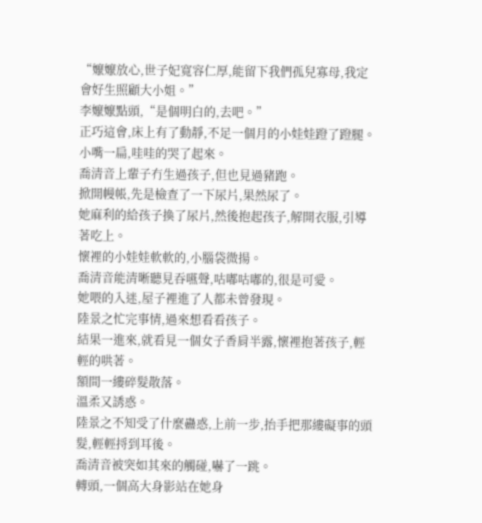“嬤嬤放心,世子妃寬容仁厚,能留下我們孤兒寡母,我定會好生照顧大小姐。”
李嬤嬤點頭,“是個明白的,去吧。”
正巧這會,床上有了動靜,不足一個月的小娃娃蹬了蹬腿。
小嘴一扁,哇哇的哭了起來。
喬清音上輩子冇生過孩子,但也見過豬跑。
掀開幔帳,先是檢查了一下尿片,果然尿了。
她麻利的給孩子換了尿片,然後抱起孩子,解開衣服,引導著吃上。
懷裡的小娃娃軟軟的,小腦袋微揚。
喬清音能清晰聽見吞嚥聲,咕嘟咕嘟的,很是可愛。
她喂的入迷,屋子裡進了人都未曾發現。
陸景之忙完事情,過來想看看孩子。
結果一進來,就看見一個女子香肩半露,懷裡抱著孩子,輕輕的哄著。
額間一縷碎髮散落。
溫柔又誘惑。
陸景之不知受了什麼蠱惑,上前一步,抬手把那縷礙事的頭髮,輕輕捋到耳後。
喬清音被突如其來的觸碰,嚇了一跳。
轉頭,一個高大身影站在她身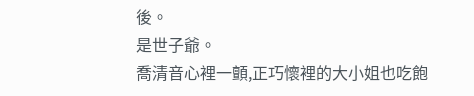後。
是世子爺。
喬清音心裡一顫,正巧懷裡的大小姐也吃飽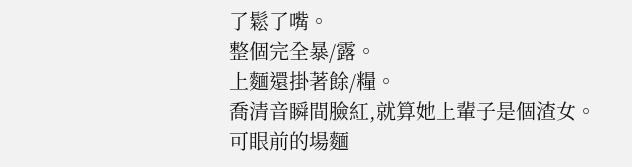了鬆了嘴。
整個完全暴/露。
上麵還掛著餘/糧。
喬清音瞬間臉紅,就算她上輩子是個渣女。
可眼前的場麵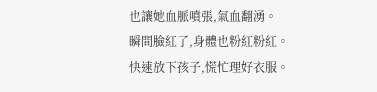也讓她血脈噴張,氣血翻湧。
瞬間臉紅了,身體也粉紅粉紅。
快速放下孩子,慌忙理好衣服。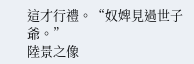這才行禮。“奴婢見過世子爺。”
陸景之像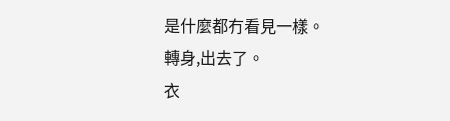是什麼都冇看見一樣。
轉身,出去了。
衣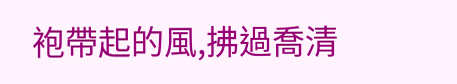袍帶起的風,拂過喬清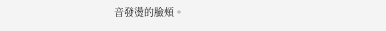音發燙的臉頰。